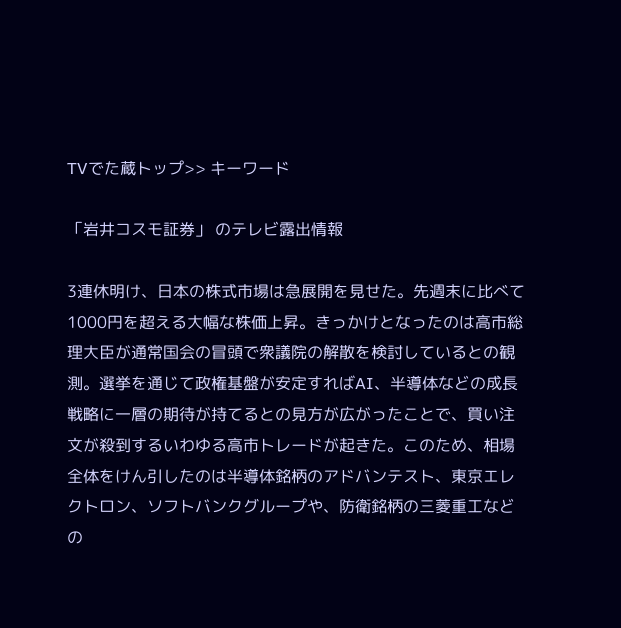TVでた蔵トップ>> キーワード

「岩井コスモ証券」 のテレビ露出情報

3連休明け、日本の株式市場は急展開を見せた。先週末に比べて1000円を超える大幅な株価上昇。きっかけとなったのは高市総理大臣が通常国会の冒頭で衆議院の解散を検討しているとの観測。選挙を通じて政権基盤が安定すればAI、半導体などの成長戦略に一層の期待が持てるとの見方が広がったことで、買い注文が殺到するいわゆる高市トレードが起きた。このため、相場全体をけん引したのは半導体銘柄のアドバンテスト、東京エレクトロン、ソフトバンクグループや、防衛銘柄の三菱重工などの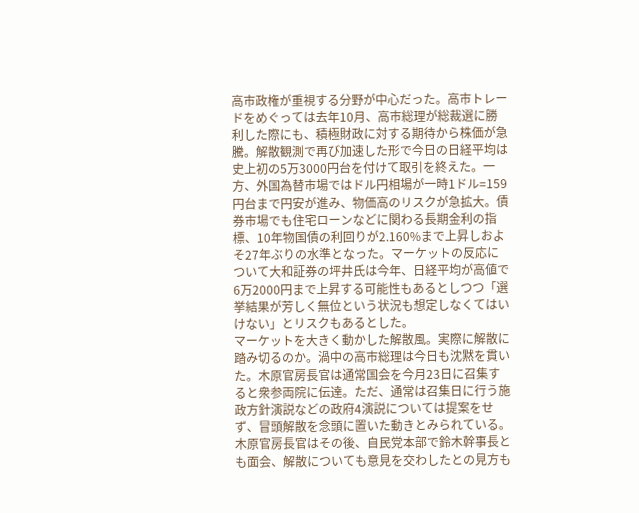高市政権が重視する分野が中心だった。高市トレードをめぐっては去年10月、高市総理が総裁選に勝利した際にも、積極財政に対する期待から株価が急騰。解散観測で再び加速した形で今日の日経平均は史上初の5万3000円台を付けて取引を終えた。一方、外国為替市場ではドル円相場が一時1ドル=159円台まで円安が進み、物価高のリスクが急拡大。債券市場でも住宅ローンなどに関わる長期金利の指標、10年物国債の利回りが2.160%まで上昇しおよそ27年ぶりの水準となった。マーケットの反応について大和証券の坪井氏は今年、日経平均が高値で6万2000円まで上昇する可能性もあるとしつつ「選挙結果が芳しく無位という状況も想定しなくてはいけない」とリスクもあるとした。
マーケットを大きく動かした解散風。実際に解散に踏み切るのか。渦中の高市総理は今日も沈黙を貫いた。木原官房長官は通常国会を今月23日に召集すると衆参両院に伝達。ただ、通常は召集日に行う施政方針演説などの政府4演説については提案をせず、冒頭解散を念頭に置いた動きとみられている。木原官房長官はその後、自民党本部で鈴木幹事長とも面会、解散についても意見を交わしたとの見方も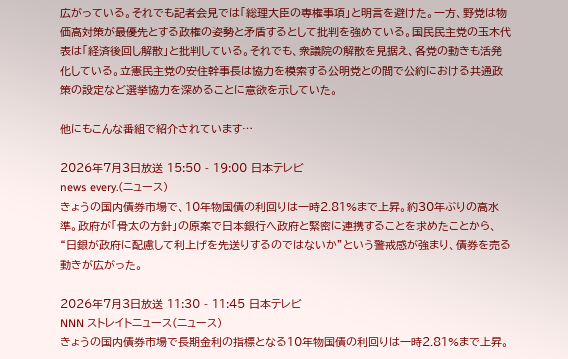広がっている。それでも記者会見では「総理大臣の専権事項」と明言を避けた。一方、野党は物価高対策が最優先とする政権の姿勢と矛盾するとして批判を強めている。国民民主党の玉木代表は「経済後回し解散」と批判している。それでも、衆議院の解散を見据え、各党の動きも活発化している。立憲民主党の安住幹事長は協力を模索する公明党との間で公約における共通政策の設定など選挙協力を深めることに意欲を示していた。

他にもこんな番組で紹介されています…

2026年7月3日放送 15:50 - 19:00 日本テレビ
news every.(ニュース)
きょうの国内債券市場で、10年物国債の利回りは一時2.81%まで上昇。約30年ぶりの高水準。政府が「骨太の方針」の原案で日本銀行へ政府と緊密に連携することを求めたことから、“日銀が政府に配慮して利上げを先送りするのではないか”という警戒感が強まり、債券を売る動きが広がった。

2026年7月3日放送 11:30 - 11:45 日本テレビ
NNN ストレイトニュース(ニュース)
きょうの国内債券市場で長期金利の指標となる10年物国債の利回りは一時2.81%まで上昇。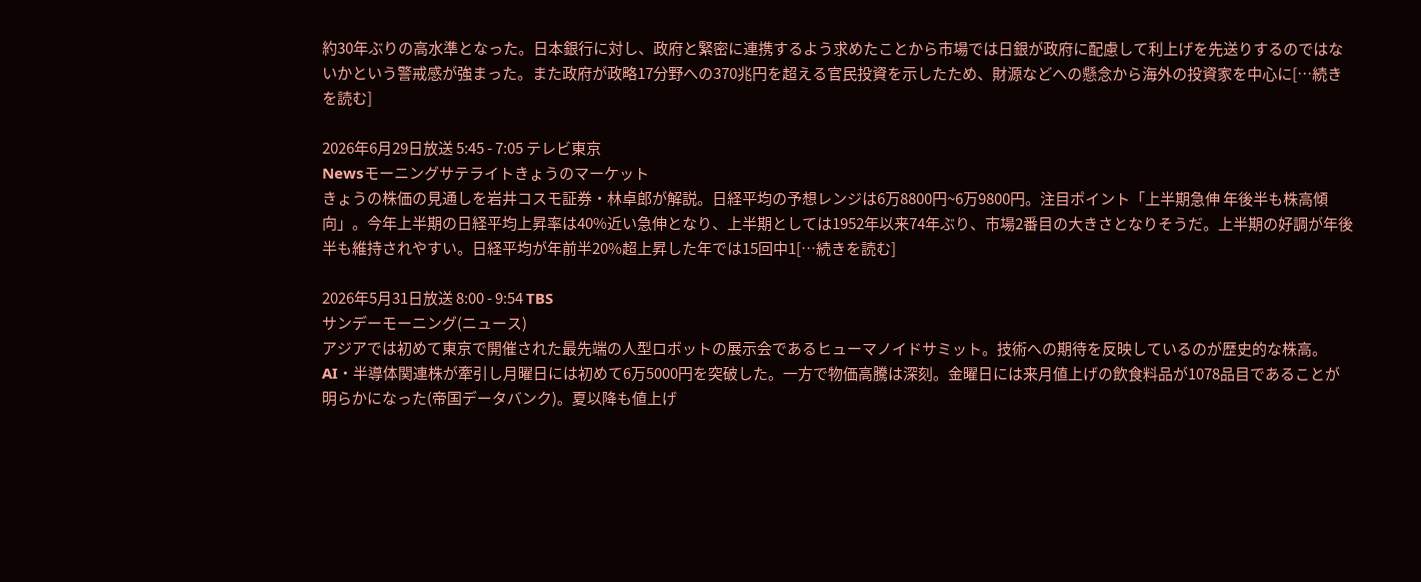約30年ぶりの高水準となった。日本銀行に対し、政府と緊密に連携するよう求めたことから市場では日銀が政府に配慮して利上げを先送りするのではないかという警戒感が強まった。また政府が政略17分野への370兆円を超える官民投資を示したため、財源などへの懸念から海外の投資家を中心に[…続きを読む]

2026年6月29日放送 5:45 - 7:05 テレビ東京
Newsモーニングサテライトきょうのマーケット
きょうの株価の見通しを岩井コスモ証券・林卓郎が解説。日経平均の予想レンジは6万8800円~6万9800円。注目ポイント「上半期急伸 年後半も株高傾向」。今年上半期の日経平均上昇率は40%近い急伸となり、上半期としては1952年以来74年ぶり、市場2番目の大きさとなりそうだ。上半期の好調が年後半も維持されやすい。日経平均が年前半20%超上昇した年では15回中1[…続きを読む]

2026年5月31日放送 8:00 - 9:54 TBS
サンデーモーニング(ニュース)
アジアでは初めて東京で開催された最先端の人型ロボットの展示会であるヒューマノイドサミット。技術への期待を反映しているのが歴史的な株高。AI・半導体関連株が牽引し月曜日には初めて6万5000円を突破した。一方で物価高騰は深刻。金曜日には来月値上げの飲食料品が1078品目であることが明らかになった(帝国データバンク)。夏以降も値上げ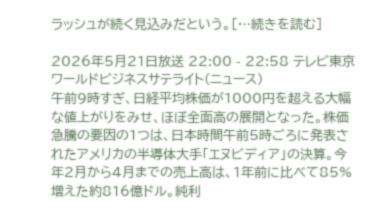ラッシュが続く見込みだという。[…続きを読む]

2026年5月21日放送 22:00 - 22:58 テレビ東京
ワールドビジネスサテライト(ニュース)
午前9時すぎ、日経平均株価が1000円を超える大幅な値上がりをみせ、ほぼ全面高の展開となった。株価急騰の要因の1つは、日本時間午前5時ごろに発表されたアメリカの半導体大手「エヌビディア」の決算。今年2月から4月までの売上高は、1年前に比べて85%増えた約816億ドル。純利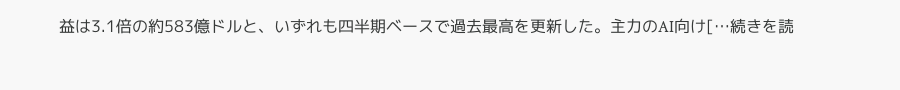益は3.1倍の約583億ドルと、いずれも四半期ベースで過去最高を更新した。主力のAI向け[…続きを読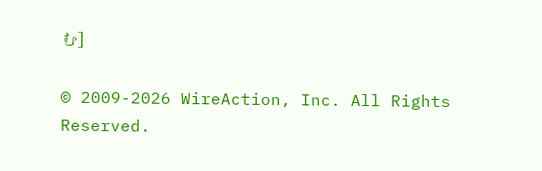む]

© 2009-2026 WireAction, Inc. All Rights Reserved.